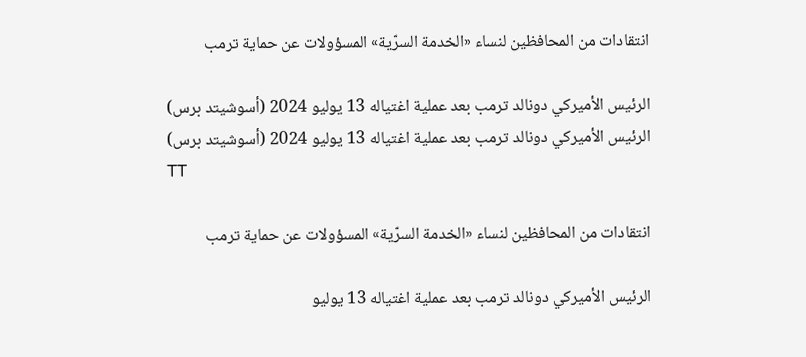انتقادات من المحافظين لنساء «الخدمة السرّية» المسؤولات عن حماية ترمب

الرئيس الأميركي دونالد ترمب بعد عملية اغتياله 13 يوليو 2024 (أسوشيتد برس)
الرئيس الأميركي دونالد ترمب بعد عملية اغتياله 13 يوليو 2024 (أسوشيتد برس)
TT

انتقادات من المحافظين لنساء «الخدمة السرّية» المسؤولات عن حماية ترمب

الرئيس الأميركي دونالد ترمب بعد عملية اغتياله 13 يوليو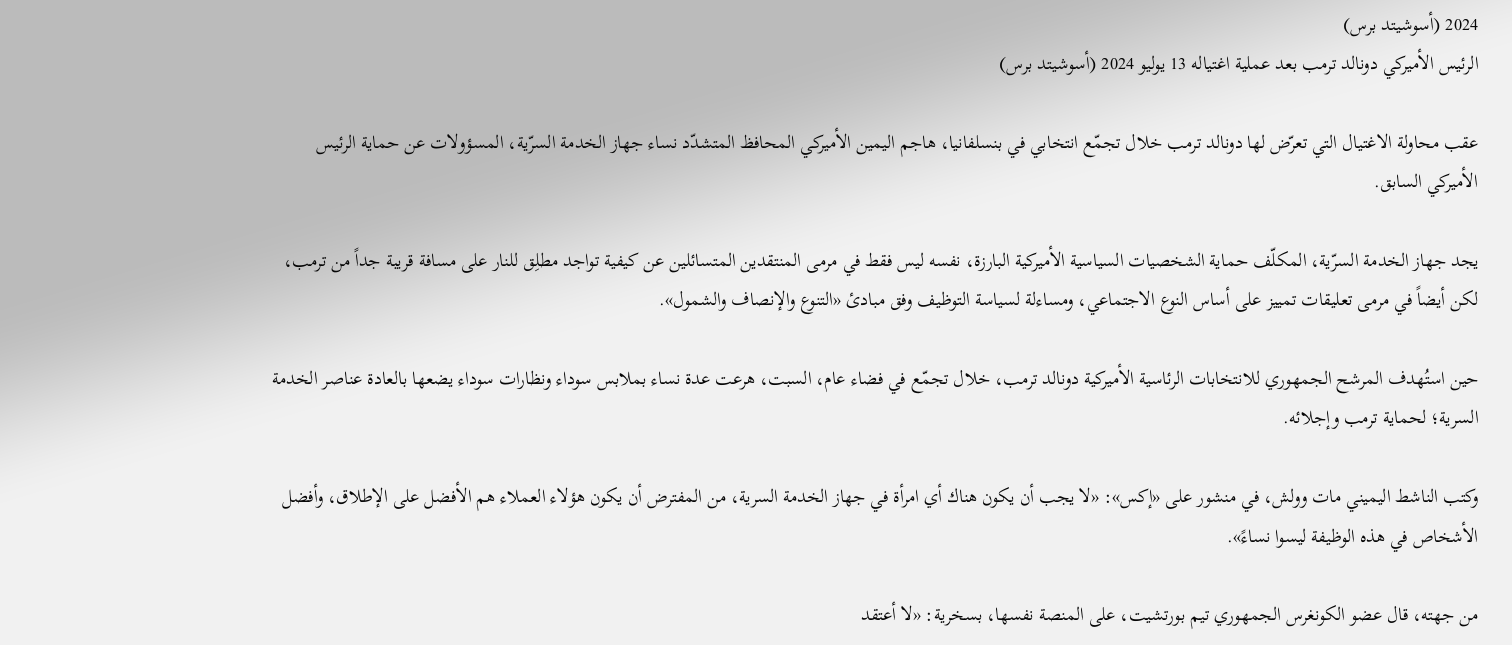2024 (أسوشيتد برس)
الرئيس الأميركي دونالد ترمب بعد عملية اغتياله 13 يوليو 2024 (أسوشيتد برس)

عقب محاولة الاغتيال التي تعرّض لها دونالد ترمب خلال تجمّع انتخابي في بنسلفانيا، هاجم اليمين الأميركي المحافظ المتشدّد نساء جهاز الخدمة السرّية، المسؤولات عن حماية الرئيس الأميركي السابق.

يجد جهاز الخدمة السرّية، المكلّف حماية الشخصيات السياسية الأميركية البارزة، نفسه ليس فقط في مرمى المنتقدين المتسائلين عن كيفية تواجد مطلِق للنار على مسافة قريبة جداً من ترمب، لكن أيضاً في مرمى تعليقات تمييز على أساس النوع الاجتماعي، ومساءلة لسياسة التوظيف وفق مبادئ «التنوع والإنصاف والشمول».

حين استُهدف المرشح الجمهوري للانتخابات الرئاسية الأميركية دونالد ترمب، خلال تجمّع في فضاء عام، السبت، هرعت عدة نساء بملابس سوداء ونظارات سوداء يضعها بالعادة عناصر الخدمة السرية؛ لحماية ترمب وإجلائه.

وكتب الناشط اليميني مات وولش، في منشور على «إكس»: «لا يجب أن يكون هناك أي امرأة في جهاز الخدمة السرية، من المفترض أن يكون هؤلاء العملاء هم الأفضل على الإطلاق، وأفضل الأشخاص في هذه الوظيفة ليسوا نساءً».

من جهته، قال عضو الكونغرس الجمهوري تيم بورتشيت، على المنصة نفسها، بسخرية: «لا أعتقد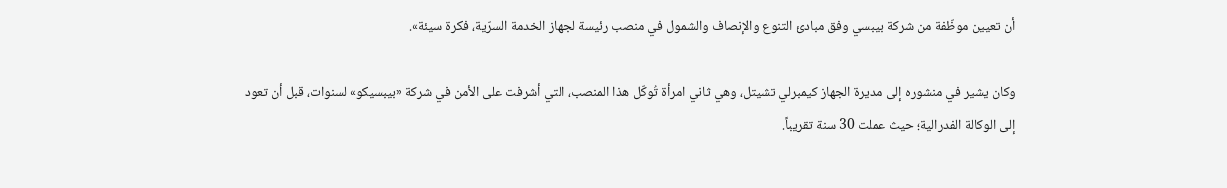أن تعيين موظّفة من شركة بيبسي وفق مبادئ التنوع والإنصاف والشمول في منصب رئيسة لجهاز الخدمة السرّية، فكرة سيئة».

وكان يشير في منشوره إلى مديرة الجهاز كيمبرلي تشيتل، وهي ثاني امرأة تُوكّل هذا المنصب، التي أشرفت على الأمن في شركة «بيبسيكو» لسنوات، قبل أن تعود إلى الوكالة الفدرالية؛ حيث عملت 30 سنة تقريباً.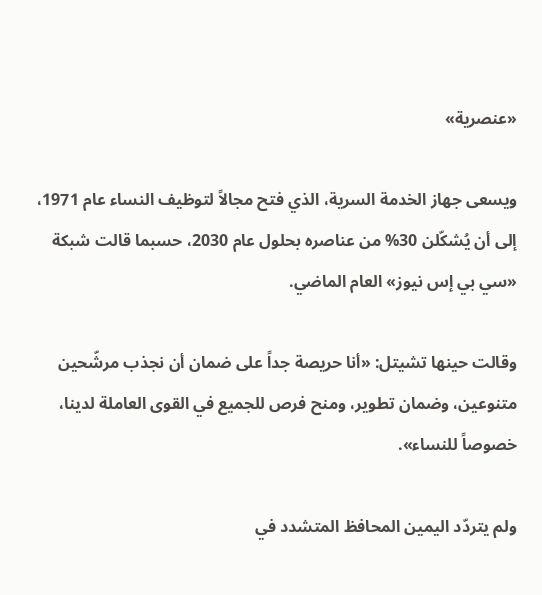«عنصرية»

ويسعى جهاز الخدمة السرية، الذي فتح مجالاً لتوظيف النساء عام 1971، إلى أن يُشكّلن 30% من عناصره بحلول عام 2030، حسبما قالت شبكة «سي بي إس نيوز» العام الماضي.

وقالت حينها تشيتل: «أنا حريصة جداً على ضمان أن نجذب مرشّحين متنوعين، وضمان تطوير، ومنح فرص للجميع في القوى العاملة لدينا، خصوصاً للنساء».

ولم يتردّد اليمين المحافظ المتشدد في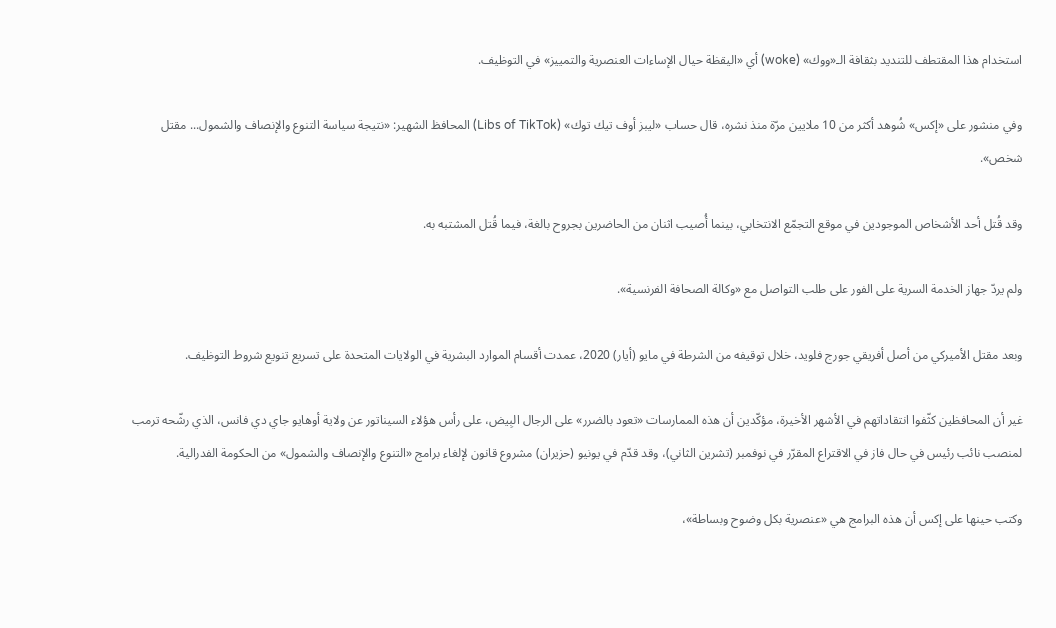استخدام هذا المقتطف للتنديد بثقافة الـ«ووك» (woke) أي «اليقظة حيال الإساءات العنصرية والتمييز» في التوظيف.

وفي منشور على «إكس» شُوهد أكثر من 10 ملايين مرّة منذ نشره، قال حساب «ليبز أوف تيك توك» (Libs of TikTok) المحافظ الشهير: «نتيجة سياسة التنوع والإنصاف والشمول... مقتل شخص».

وقد قُتل أحد الأشخاص الموجودين في موقع التجمّع الانتخابي، بينما أُصيب اثنان من الحاضرين بجروح بالغة، فيما قُتل المشتبه به.

ولم يردّ جهاز الخدمة السرية على الفور على طلب التواصل مع «وكالة الصحافة الفرنسية».

وبعد مقتل الأميركي من أصل أفريقي جورج فلويد، خلال توقيفه من الشرطة في مايو (أيار) 2020، عمدت أقسام الموارد البشرية في الولايات المتحدة على تسريع تنويع شروط التوظيف.

غير أن المحافظين كثّفوا انتقاداتهم في الأشهر الأخيرة، مؤكّدين أن هذه الممارسات «تعود بالضرر» على الرجال البِيض، على رأس هؤلاء السيناتور عن ولاية أوهايو جاي دي فانس، الذي رشّحه ترمب لمنصب نائب رئيس في حال فاز في الاقتراع المقرّر في نوفمبر (تشرين الثاني)، وقد قدّم في يونيو (حزيران) مشروع قانون لإلغاء برامج «التنوع والإنصاف والشمول» من الحكومة الفدرالية.

وكتب حينها على إكس أن هذه البرامج هي «عنصرية بكل وضوح وبساطة»،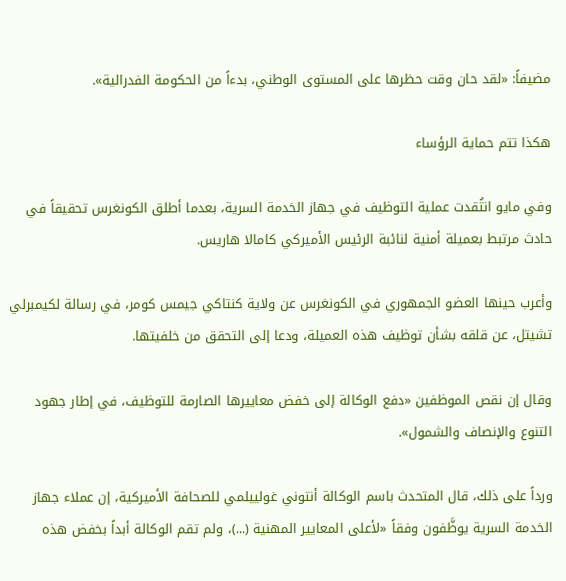مضيفاً: «لقد حان وقت حظرها على المستوى الوطني، بدءاً من الحكومة الفدرالية».

هكذا تتم حماية الرؤساء

وفي مايو انتُقدت عملية التوظيف في جهاز الخدمة السرية، بعدما أطلق الكونغرس تحقيقاً في حادث مرتبط بعميلة أمنية لنائبة الرئيس الأميركي كامالا هاريس.

وأعرب حينها العضو الجمهوري في الكونغرس عن ولاية كنتاكي جيمس كومر، في رسالة لكيمبرلي تشيتل، عن قلقه بشأن توظيف هذه العميلة، ودعا إلى التحقق من خلفيتها.

وقال إن نقص الموظفين «دفع الوكالة إلى خفض معاييرها الصارمة للتوظيف، في إطار جهود التنوع والإنصاف والشمول».

ورداً على ذلك، قال المتحدث باسم الوكالة أنتوني غولييلمي للصحافة الأميركية، إن عملاء جهاز الخدمة السرية يوظَّفون وفقاً «لأعلى المعايير المهنية (...)، ولم تقم الوكالة أبداً بخفض هذه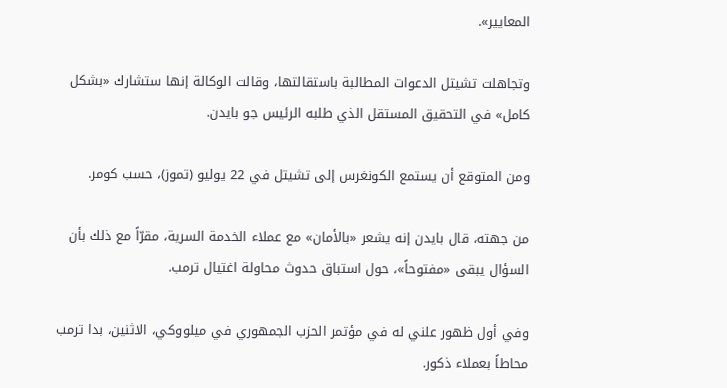المعايير».

وتجاهلت تشيتل الدعوات المطالبة باستقالتها، وقالت الوكالة إنها ستشارك «بشكل كامل» في التحقيق المستقل الذي طلبه الرئيس جو بايدن.

ومن المتوقع أن يستمع الكونغرس إلى تشيتل في 22 يوليو (تموز)، حسب كومر.

من جهته، قال بايدن إنه يشعر «بالأمان» مع عملاء الخدمة السرية، مقرّاً مع ذلك بأن السؤال يبقى «مفتوحاً»، حول استباق حدوث محاولة اغتيال ترمب.

وفي أول ظهور علني له في مؤتمر الحزب الجمهوري في ميلووكي، الاثنين، بدا ترمب محاطاً بعملاء ذكور.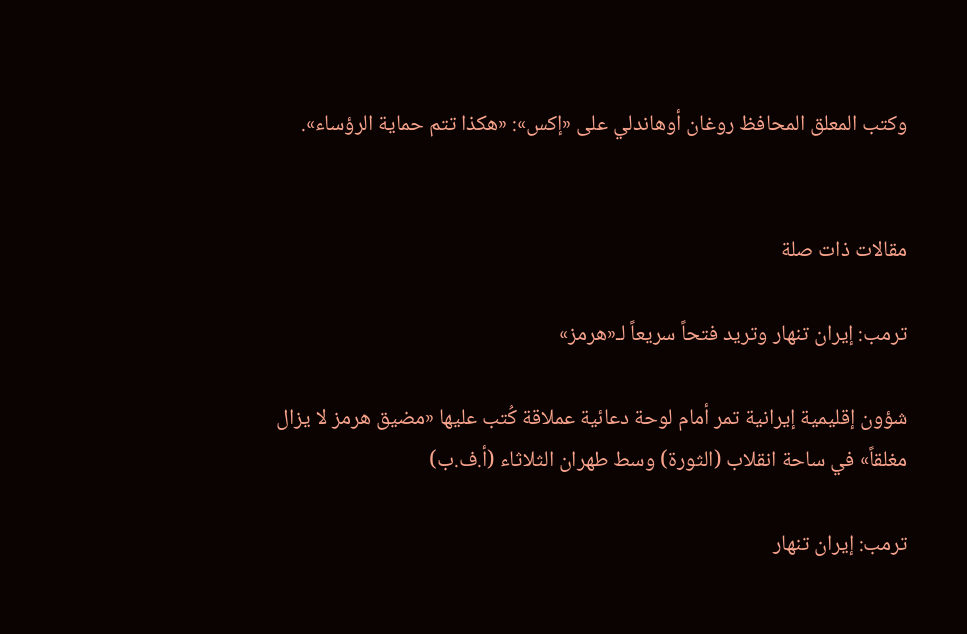وكتب المعلق المحافظ روغان أوهاندلي على «إكس»: «هكذا تتم حماية الرؤساء».


مقالات ذات صلة

ترمب: إيران تنهار وتريد فتحاً سريعاً لـ«هرمز»

شؤون إقليمية إيرانية تمر أمام لوحة دعائية عملاقة كُتب عليها «مضيق هرمز لا يزال مغلقاً» في ساحة انقلاب (الثورة) وسط طهران الثلاثاء (أ.ف.ب)

ترمب: إيران تنهار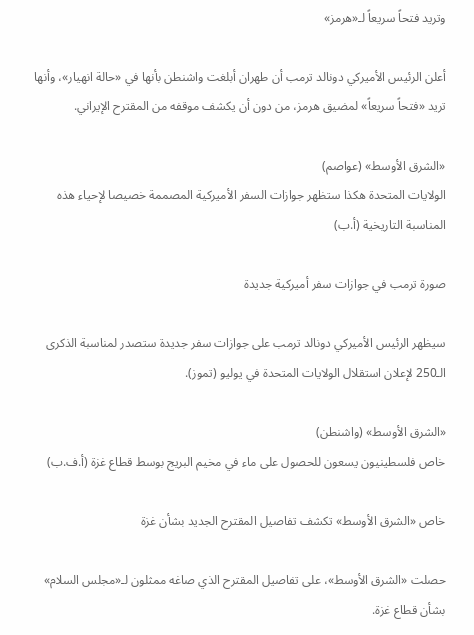وتريد فتحاً سريعاً لـ«هرمز»

أعلن الرئيس الأميركي دونالد ترمب أن طهران أبلغت واشنطن بأنها في «حالة انهيار»، وأنها تريد «فتحاً سريعاً» لمضيق هرمز، من دون أن يكشف موقفه من المقترح الإيراني.

«الشرق الأوسط» (عواصم)
الولايات المتحدة هكذا ستظهر جوازات السفر الأميركية المصممة خصيصا لإحياء هذه المناسبة التاريخية (أ.ب)

صورة ترمب في جوازات سفر أميركية جديدة

سيظهر الرئيس الأميركي دونالد ترمب على جوازات سفر جديدة ستصدر لمناسبة الذكرى الـ250 لإعلان استقلال الولايات المتحدة في يوليو (تموز).

«الشرق الأوسط» (واشنطن)
خاص فلسطينيون يسعون للحصول على ماء في مخيم البريج بوسط قطاع غزة (أ.ف.ب)

خاص «الشرق الأوسط» تكشف تفاصيل المقترح الجديد بشأن غزة

حصلت «الشرق الأوسط»، على تفاصيل المقترح الذي صاغه ممثلون لـ«مجلس السلام» بشأن قطاع غزة.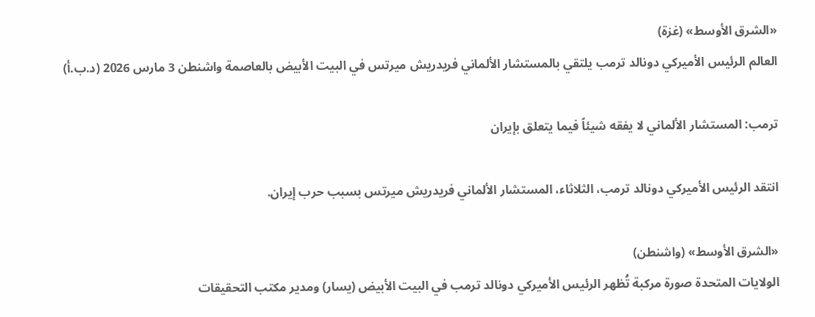«الشرق الأوسط» (غزة)
العالم الرئيس الأميركي دونالد ترمب يلتقي بالمستشار الألماني فريدريش ميرتس في البيت الأبيض بالعاصمة واشنطن 3 مارس 2026 (د.ب.أ)

ترمب: المستشار الألماني لا يفقه شيئاً فيما يتعلق بإيران

انتقد الرئيس الأميركي دونالد ترمب، الثلاثاء، المستشار الألماني فريدريش ميرتس بسبب حرب إيران.

«الشرق الأوسط» (واشنطن)
الولايات المتحدة صورة مركبة تُظهر الرئيس الأميركي دونالد ترمب في البيت الأبيض (يسار) ومدير مكتب التحقيقات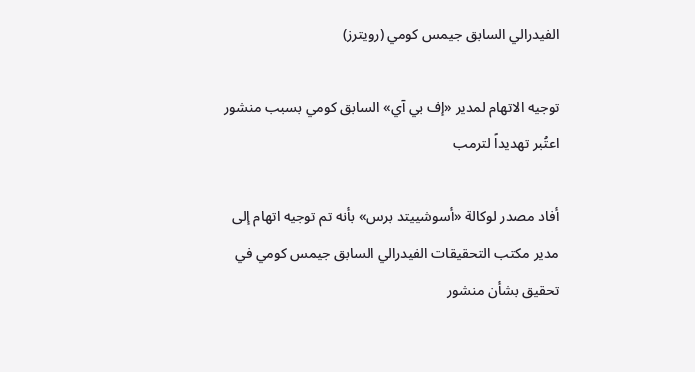الفيدرالي السابق جيمس كومي (رويترز)

توجيه الاتهام لمدير «إف بي آي» السابق كومي بسبب منشور اعتُبر تهديداً لترمب

أفاد مصدر لوكالة «أسوشييتد برس» بأنه تم توجيه اتهام إلى مدير مكتب التحقيقات الفيدرالي السابق جيمس كومي في تحقيق بشأن منشور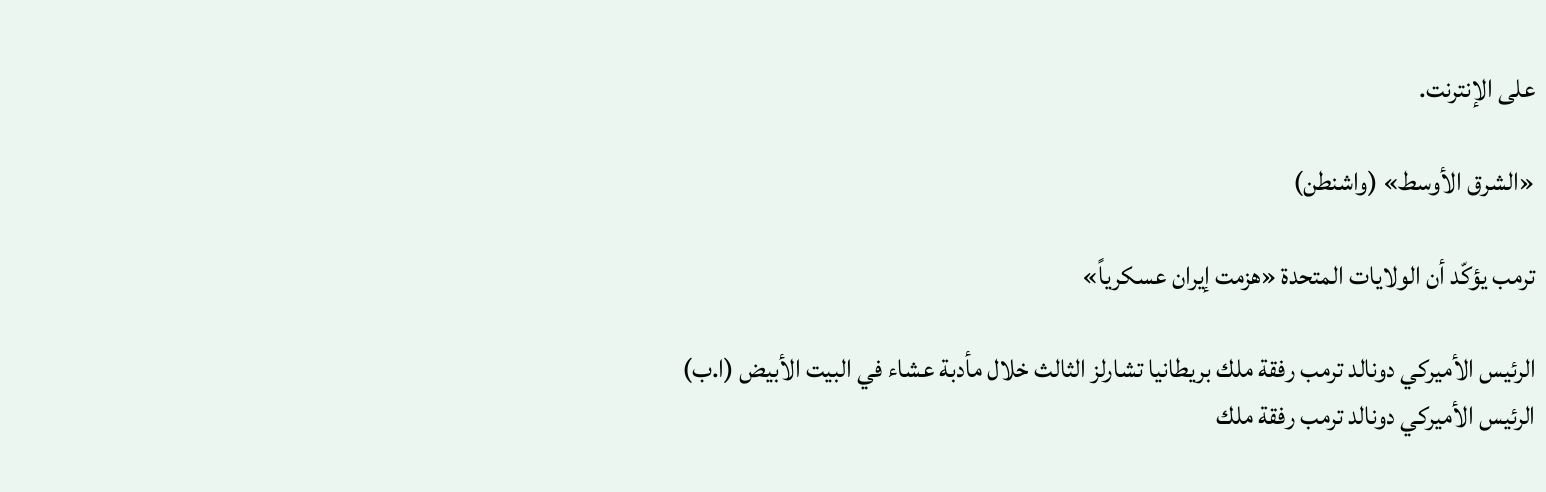على الإنترنت.

«الشرق الأوسط» (واشنطن)

ترمب يؤكّد أن الولايات المتحدة «هزمت إيران عسكرياً»

الرئيس الأميركي دونالد ترمب رفقة ملك بريطانيا تشارلز الثالث خلال مأدبة عشاء في البيت الأبيض (ا.ب)
الرئيس الأميركي دونالد ترمب رفقة ملك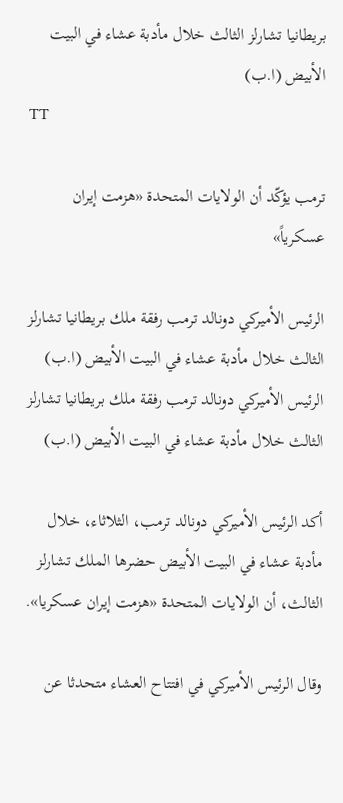بريطانيا تشارلز الثالث خلال مأدبة عشاء في البيت الأبيض (ا.ب)
TT

ترمب يؤكّد أن الولايات المتحدة «هزمت إيران عسكرياً»

الرئيس الأميركي دونالد ترمب رفقة ملك بريطانيا تشارلز الثالث خلال مأدبة عشاء في البيت الأبيض (ا.ب)
الرئيس الأميركي دونالد ترمب رفقة ملك بريطانيا تشارلز الثالث خلال مأدبة عشاء في البيت الأبيض (ا.ب)

أكد الرئيس الأميركي دونالد ترمب، الثلاثاء، خلال مأدبة عشاء في البيت الأبيض حضرها الملك تشارلز الثالث، أن الولايات المتحدة «هزمت إيران عسكريا».

وقال الرئيس الأميركي في افتتاح العشاء متحدثا عن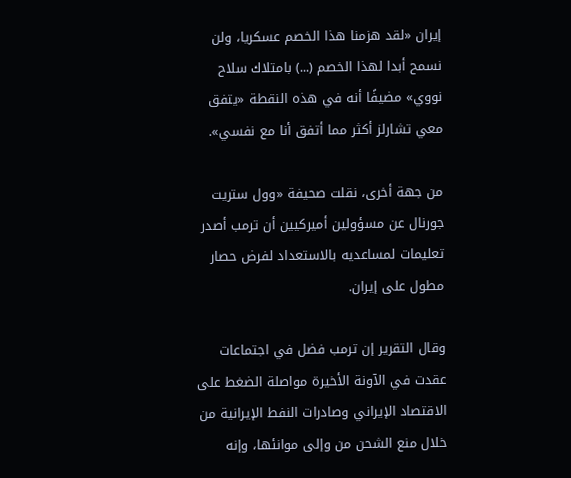إيران «لقد هزمنا هذا الخصم عسكريا، ولن نسمح أبدا لهذا الخصم (...) بامتلاك سلاح نووي» مضيفًا أنه في هذه النقطة «يتفق معي تشارلز أكثر مما أتفق أنا مع نفسي».

من جهة أخرى، نقلت صحيفة «وول ستريت جورنال عن مسؤولين أميركيين أن ترمب أصدر تعليمات لمساعديه بالاستعداد ‌لفرض ‌حصار مطول ‌على إيران.

وقال التقرير إن ترمب فضل في اجتماعات عقدت في الآونة الأخيرة مواصلة الضغط على الاقتصاد الإيراني ‌وصادرات ‌النفط الإيرانية من خلال ‌منع الشحن ‌من وإلى موانئها، وإنه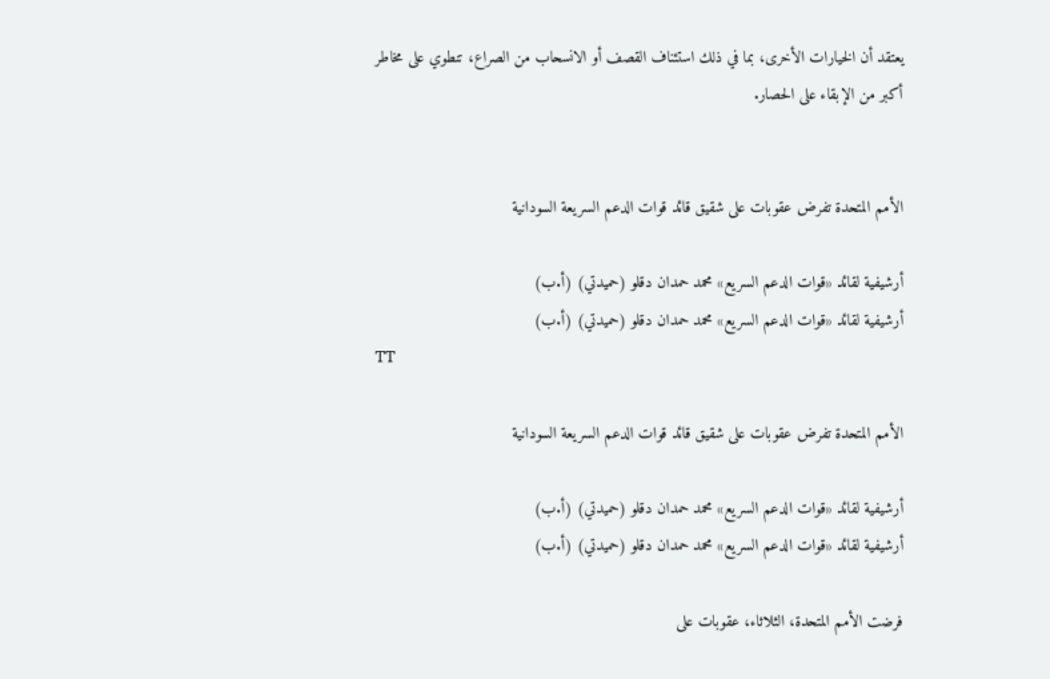يعتقد أن الخيارات الأخرى، بما ‌في ذلك استئناف القصف أو الانسحاب من الصراع، تنطوي على مخاطر أكبر من الإبقاء على الحصار.


الأمم المتحدة تفرض عقوبات على شقيق قائد قوات الدعم السريعة السودانية

أرشيفية لقائد «قوات الدعم السريع» محمد حمدان دقلو (حميدتي) (أ.ب)
أرشيفية لقائد «قوات الدعم السريع» محمد حمدان دقلو (حميدتي) (أ.ب)
TT

الأمم المتحدة تفرض عقوبات على شقيق قائد قوات الدعم السريعة السودانية

أرشيفية لقائد «قوات الدعم السريع» محمد حمدان دقلو (حميدتي) (أ.ب)
أرشيفية لقائد «قوات الدعم السريع» محمد حمدان دقلو (حميدتي) (أ.ب)

فرضت الأمم ‌المتحدة، الثلاثاء، عقوبات على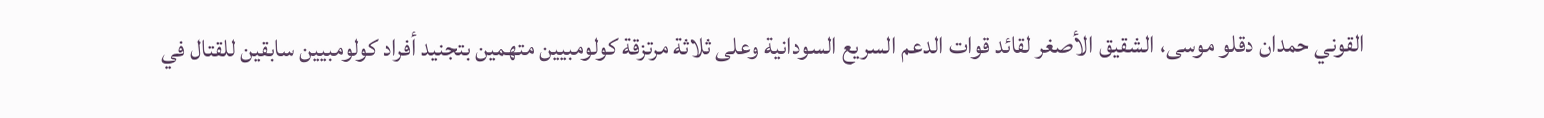القوني حمدان دقلو موسى، الشقيق الأصغر لقائد قوات الدعم السريع السودانية وعلى ثلاثة مرتزقة كولومبيين متهمين بتجنيد أفراد كولومبيين سابقين للقتال في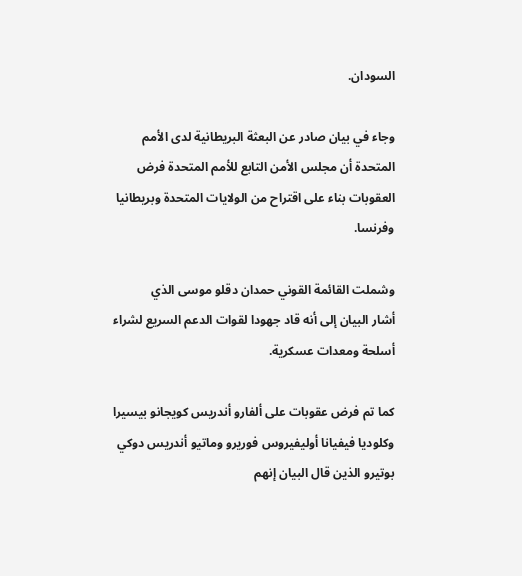السودان.

وجاء في بيان صادر عن البعثة البريطانية لدى الأمم المتحدة أن مجلس الأمن التابع للأمم المتحدة فرض العقوبات بناء على اقتراح من الولايات المتحدة وبريطانيا وفرنسا.

وشملت القائمة القوني حمدان دقلو موسى ‌الذي أشار ‌البيان إلى أنه قاد جهودا لقوات ‌الدعم السريع لشراء أسلحة ومعدات عسكرية.

كما تم فرض عقوبات على ألفارو أندريس كويجانو بيسيرا وكلوديا فيفيانا أوليفيروس فوريرو وماتيو أندريس دوكي بوتيرو الذين قال البيان إنهم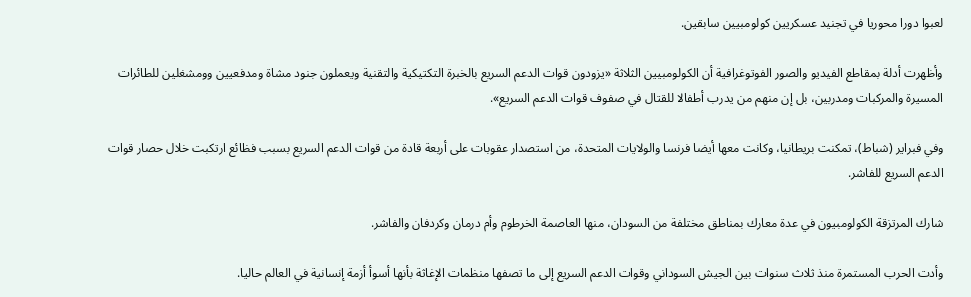لعبوا دورا محوريا في تجنيد عسكريين كولومبيين سابقين.

وأظهرت أدلة بمقاطع الفيديو والصور الفوتوغرافية أن الكولومبيين الثلاثة «يزودون قوات الدعم السريع ‌بالخبرة التكتيكية والتقنية ويعملون ‌جنود مشاة ومدفعيين وومشغلين للطائرات المسيرة والمركبات ومدربين، بل ‌إن منهم من يدرب أطفالا للقتال ‌في صفوف قوات الدعم السريع».

وفي فبراير (شباط)، تمكنت بريطانيا، وكانت معها أيضا فرنسا والولايات المتحدة، من استصدار عقوبات على أربعة قادة من قوات الدعم السريع ‌بسبب فظائع ارتكبت خلال حصار قوات الدعم السريع للفاشر.

شارك المرتزقة الكولومبيون في عدة معارك بمناطق مختلفة من السودان، منها العاصمة الخرطوم وأم درمان وكردفان والفاشر.

وأدت الحرب المستمرة منذ ثلاث سنوات بين الجيش السوداني وقوات الدعم السريع إلى ما تصفها منظمات الإغاثة بأنها أسوأ أزمة إنسانية في العالم حاليا.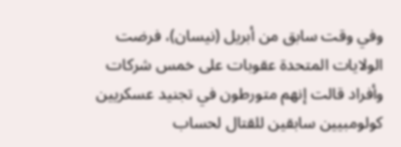وفي وقت سابق من أبريل (نيسان)، فرضت الولايات المتحدة عقوبات على خمس شركات وأفراد قالت إنهم متورطون في تجنيد عسكريين كولومبيين سابقين للقتال لحساب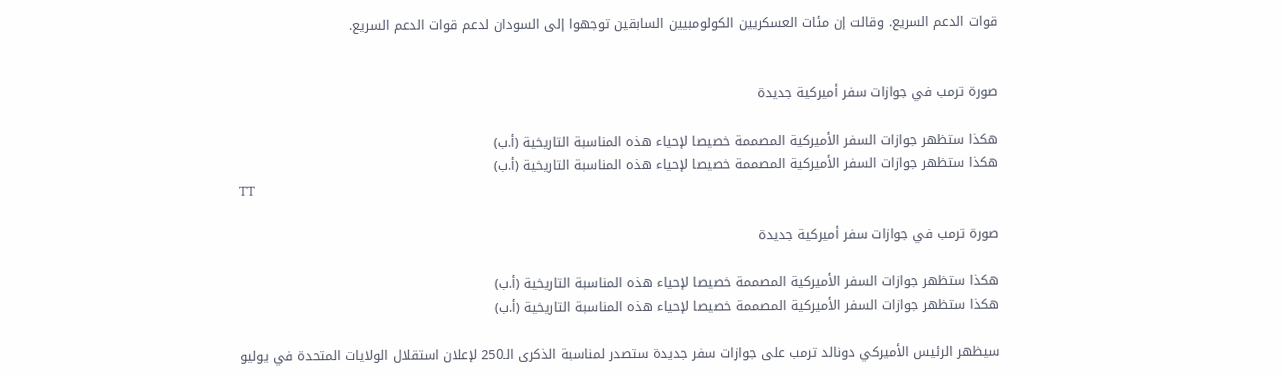قوات الدعم السريع. وقالت إن مئات العسكريين الكولومبيين السابقين توجهوا إلى السودان لدعم قوات الدعم السريع.


صورة ترمب في جوازات سفر أميركية جديدة

هكذا ستظهر جوازات السفر الأميركية المصممة خصيصا لإحياء هذه المناسبة التاريخية (أ.ب)
هكذا ستظهر جوازات السفر الأميركية المصممة خصيصا لإحياء هذه المناسبة التاريخية (أ.ب)
TT

صورة ترمب في جوازات سفر أميركية جديدة

هكذا ستظهر جوازات السفر الأميركية المصممة خصيصا لإحياء هذه المناسبة التاريخية (أ.ب)
هكذا ستظهر جوازات السفر الأميركية المصممة خصيصا لإحياء هذه المناسبة التاريخية (أ.ب)

سيظهر الرئيس الأميركي دونالد ترمب على جوازات سفر جديدة ستصدر لمناسبة الذكرى الـ250 لإعلان استقلال الولايات المتحدة في يوليو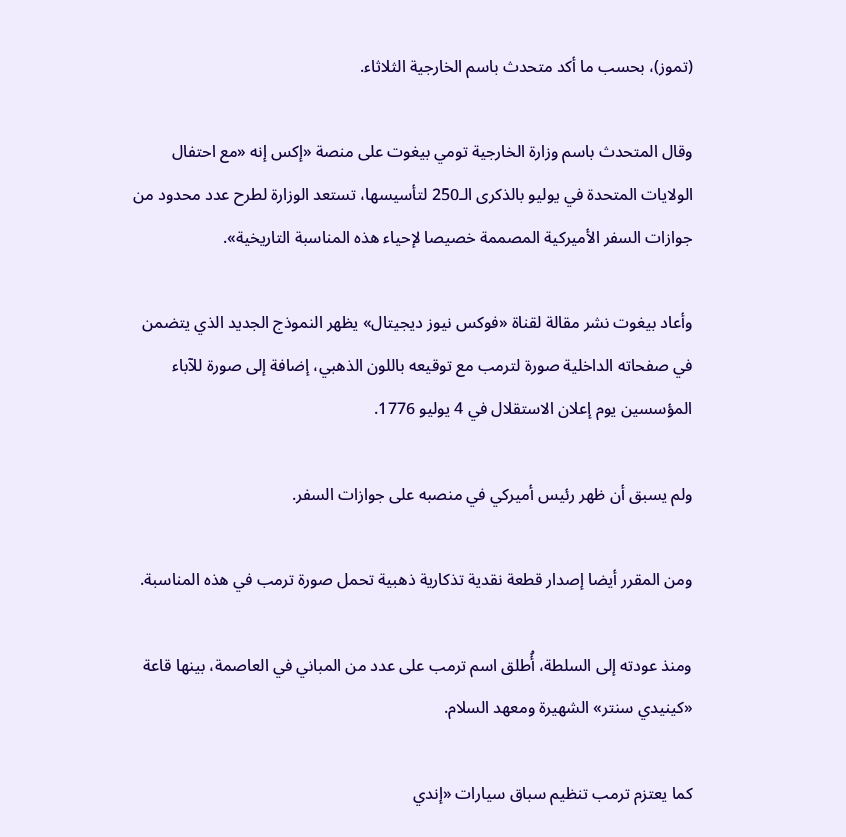(تموز)، بحسب ما أكد متحدث باسم الخارجية الثلاثاء.

وقال المتحدث باسم وزارة الخارجية تومي بيغوت على منصة «إكس إنه «مع احتفال الولايات المتحدة في يوليو بالذكرى الـ250 لتأسيسها، تستعد الوزارة لطرح عدد محدود من جوازات السفر الأميركية المصممة خصيصا لإحياء هذه المناسبة التاريخية».

وأعاد بيغوت نشر مقالة لقناة «فوكس نيوز ديجيتال» يظهر النموذج الجديد الذي يتضمن في صفحاته الداخلية صورة لترمب مع توقيعه باللون الذهبي، إضافة إلى صورة للآباء المؤسسين يوم إعلان الاستقلال في 4 يوليو 1776.

ولم يسبق أن ظهر رئيس أميركي في منصبه على جوازات السفر.

ومن المقرر أيضا إصدار قطعة نقدية تذكارية ذهبية تحمل صورة ترمب في هذه المناسبة.

ومنذ عودته إلى السلطة، أُطلق اسم ترمب على عدد من المباني في العاصمة، بينها قاعة «كينيدي سنتر» الشهيرة ومعهد السلام.

كما يعتزم ترمب تنظيم سباق سيارات «إندي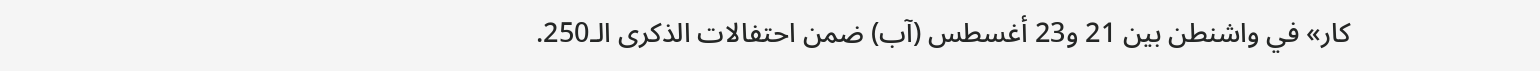كار» في واشنطن بين 21 و23 أغسطس (آب) ضمن احتفالات الذكرى الـ250.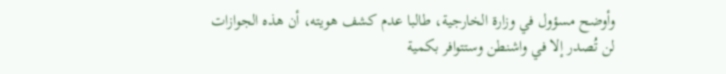وأوضح مسؤول في وزارة الخارجية، طالبا عدم كشف هويته، أن هذه الجوازات لن تُصدر إلا في واشنطن وستتوافر بكمية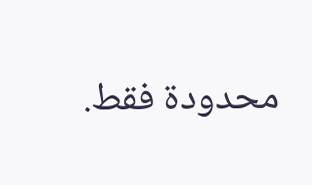محدودة فقط.